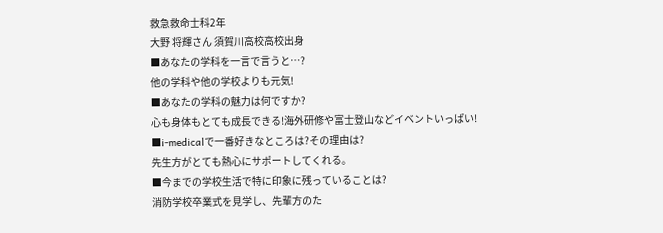救急救命士科2年
大野 将輝さん 須賀川高校高校出身
■あなたの学科を一言で言うと…?
他の学科や他の学校よりも元気!
■あなたの学科の魅力は何ですか?
心も身体もとても成長できる!海外研修や富士登山などイベントいっぱい!
■i-medicalで一番好きなところは?その理由は?
先生方がとても熱心にサポートしてくれる。
■今までの学校生活で特に印象に残っていることは?
消防学校卒業式を見学し、先輩方のた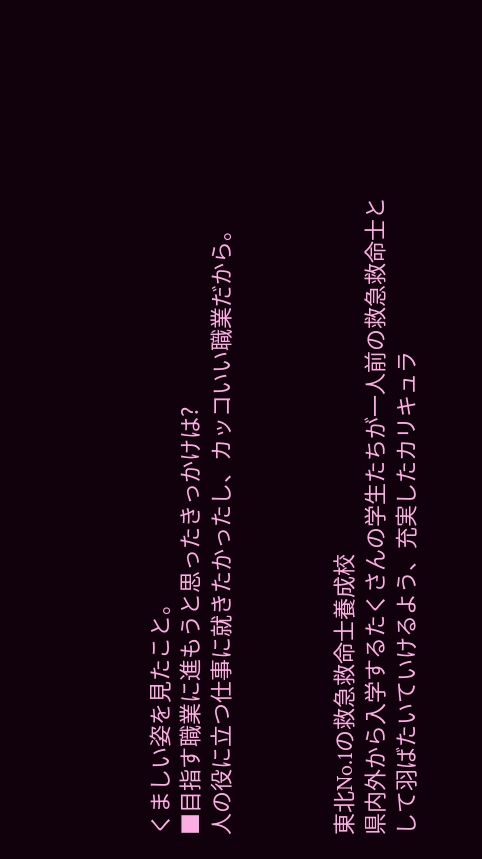くましい姿を見たこと。
■目指す職業に進もうと思ったきっかけは?
人の役に立つ仕事に就きたかったし、カッコいい職業だから。



東北No.1の救急救命士養成校
県内外から入学するたくさんの学生たちが一人前の救急救命士として羽ばたいていけるよう、充実したカリキュラ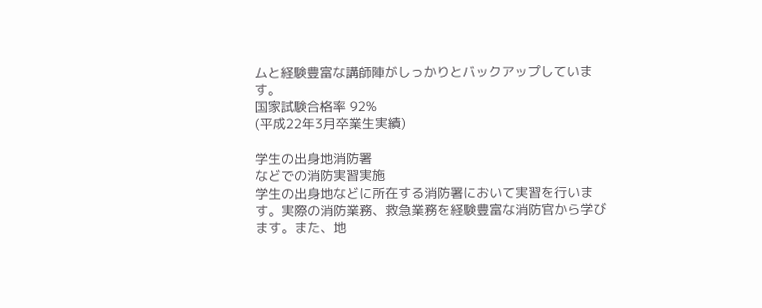ムと経験豊富な講師陣がしっかりとバックアップしています。
国家試験合格率 92%
(平成22年3月卒業生実績)

学生の出身地消防署
などでの消防実習実施
学生の出身地などに所在する消防署において実習を行います。実際の消防業務、救急業務を経験豊富な消防官から学びます。また、地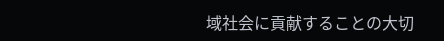域社会に貢献することの大切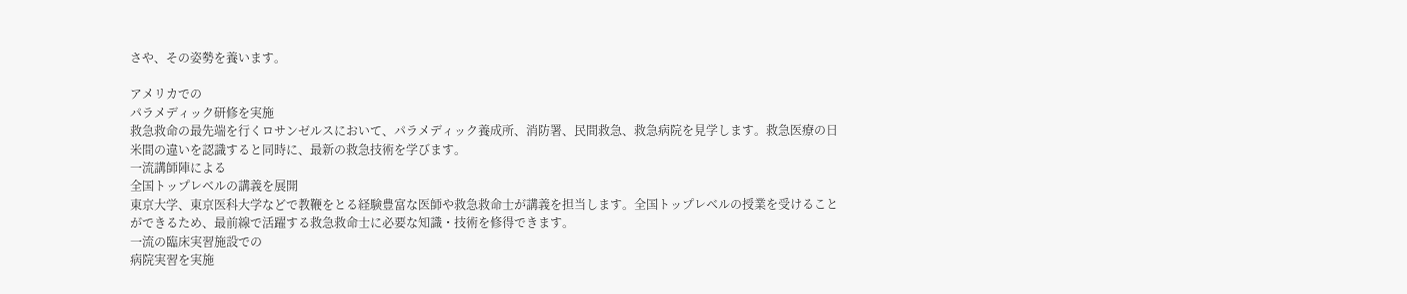さや、その姿勢を養います。

アメリカでの
パラメディック研修を実施
救急救命の最先端を行くロサンゼルスにおいて、パラメディック養成所、消防署、民間救急、救急病院を見学します。救急医療の日米間の違いを認識すると同時に、最新の救急技術を学びます。
一流講師陣による
全国トップレベルの講義を展開
東京大学、東京医科大学などで教鞭をとる経験豊富な医師や救急救命士が講義を担当します。全国トップレベルの授業を受けることができるため、最前線で活躍する救急救命士に必要な知識・技術を修得できます。
一流の臨床実習施設での
病院実習を実施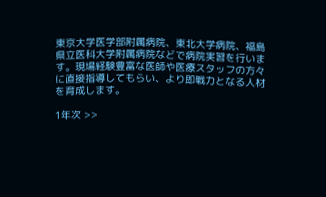東京大学医学部附属病院、東北大学病院、福島県立医科大学附属病院などで病院実習を行います。現場経験豊富な医師や医療スタッフの方々に直接指導してもらい、より即戦力となる人材を育成します。

1年次 >>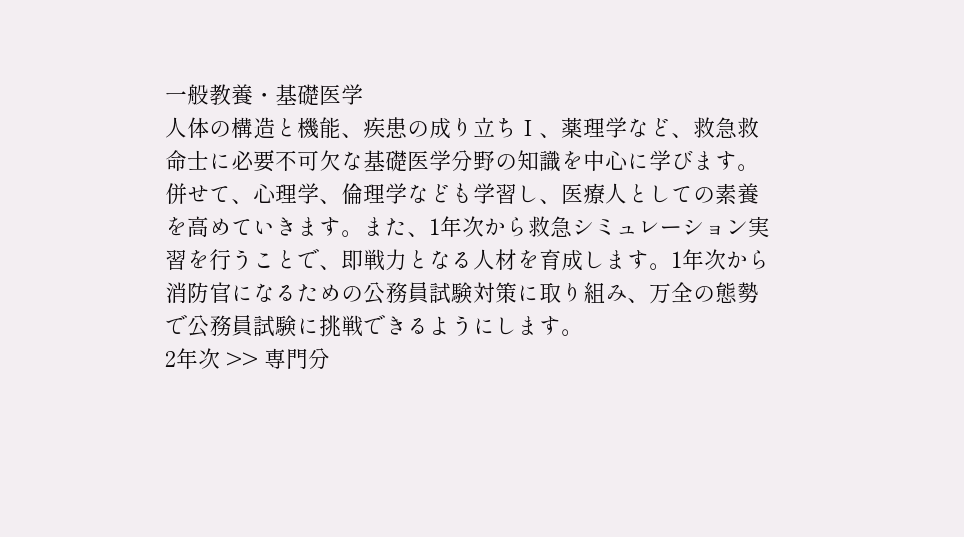一般教養・基礎医学
人体の構造と機能、疾患の成り立ちⅠ、薬理学など、救急救命士に必要不可欠な基礎医学分野の知識を中心に学びます。併せて、心理学、倫理学なども学習し、医療人としての素養を高めていきます。また、1年次から救急シミュレーション実習を行うことで、即戦力となる人材を育成します。1年次から消防官になるための公務員試験対策に取り組み、万全の態勢で公務員試験に挑戦できるようにします。
2年次 >> 専門分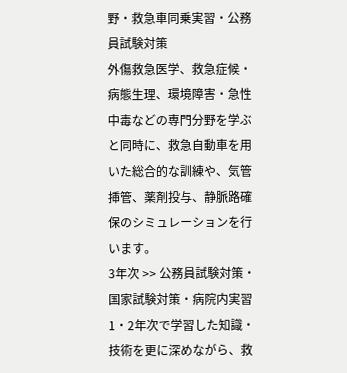野・救急車同乗実習・公務員試験対策
外傷救急医学、救急症候・病態生理、環境障害・急性中毒などの専門分野を学ぶと同時に、救急自動車を用いた総合的な訓練や、気管挿管、薬剤投与、静脈路確保のシミュレーションを行います。
3年次 >> 公務員試験対策・国家試験対策・病院内実習
1・2年次で学習した知識・技術を更に深めながら、救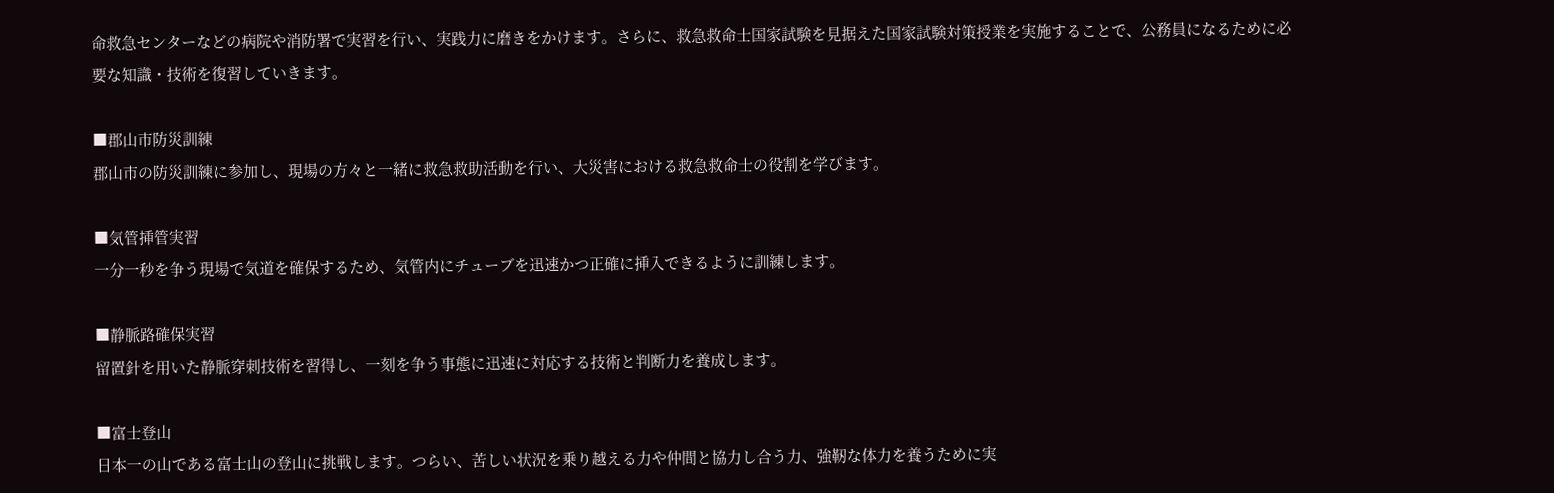命救急センターなどの病院や消防署で実習を行い、実践力に磨きをかけます。さらに、救急救命士国家試験を見据えた国家試験対策授業を実施することで、公務員になるために必要な知識・技術を復習していきます。

■郡山市防災訓練
郡山市の防災訓練に参加し、現場の方々と一緒に救急救助活動を行い、大災害における救急救命士の役割を学びます。

■気管挿管実習
一分一秒を争う現場で気道を確保するため、気管内にチューブを迅速かつ正確に挿入できるように訓練します。

■静脈路確保実習
留置針を用いた静脈穿刺技術を習得し、一刻を争う事態に迅速に対応する技術と判断力を養成します。

■富士登山
日本一の山である富士山の登山に挑戦します。つらい、苦しい状況を乗り越える力や仲間と協力し合う力、強靭な体力を養うために実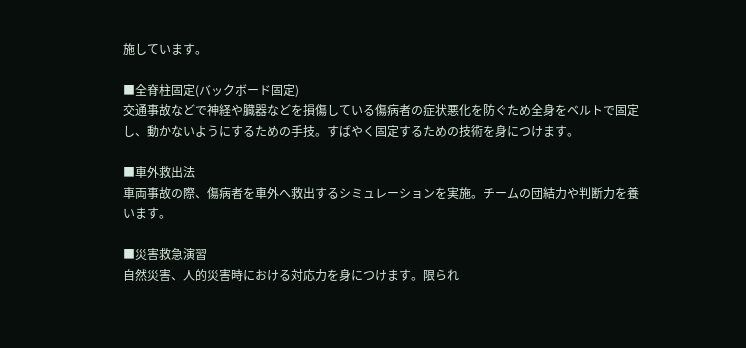施しています。

■全脊柱固定(バックボード固定)
交通事故などで神経や臓器などを損傷している傷病者の症状悪化を防ぐため全身をベルトで固定し、動かないようにするための手技。すばやく固定するための技術を身につけます。

■車外救出法
車両事故の際、傷病者を車外へ救出するシミュレーションを実施。チームの団結力や判断力を養います。

■災害救急演習
自然災害、人的災害時における対応力を身につけます。限られ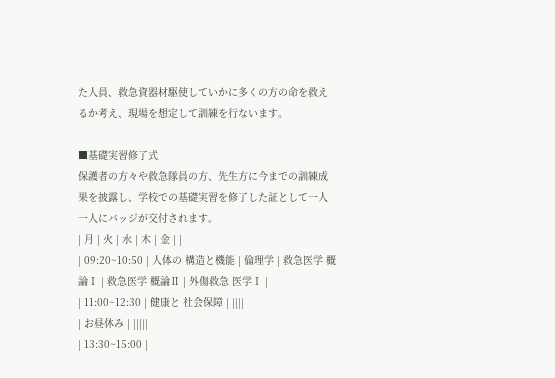た人員、救急資器材駆使していかに多くの方の命を救えるか考え、現場を想定して訓練を行ないます。

■基礎実習修了式
保護者の方々や救急隊員の方、先生方に今までの訓練成果を披露し、学校での基礎実習を修了した証として一人一人にバッジが交付されます。
| 月 | 火 | 水 | 木 | 金 | |
| 09:20~10:50 | 人体の 構造と機能 | 倫理学 | 救急医学 概論Ⅰ | 救急医学 概論Ⅱ | 外傷救急 医学Ⅰ |
| 11:00~12:30 | 健康と 社会保障 | ||||
| お昼休み | |||||
| 13:30~15:00 |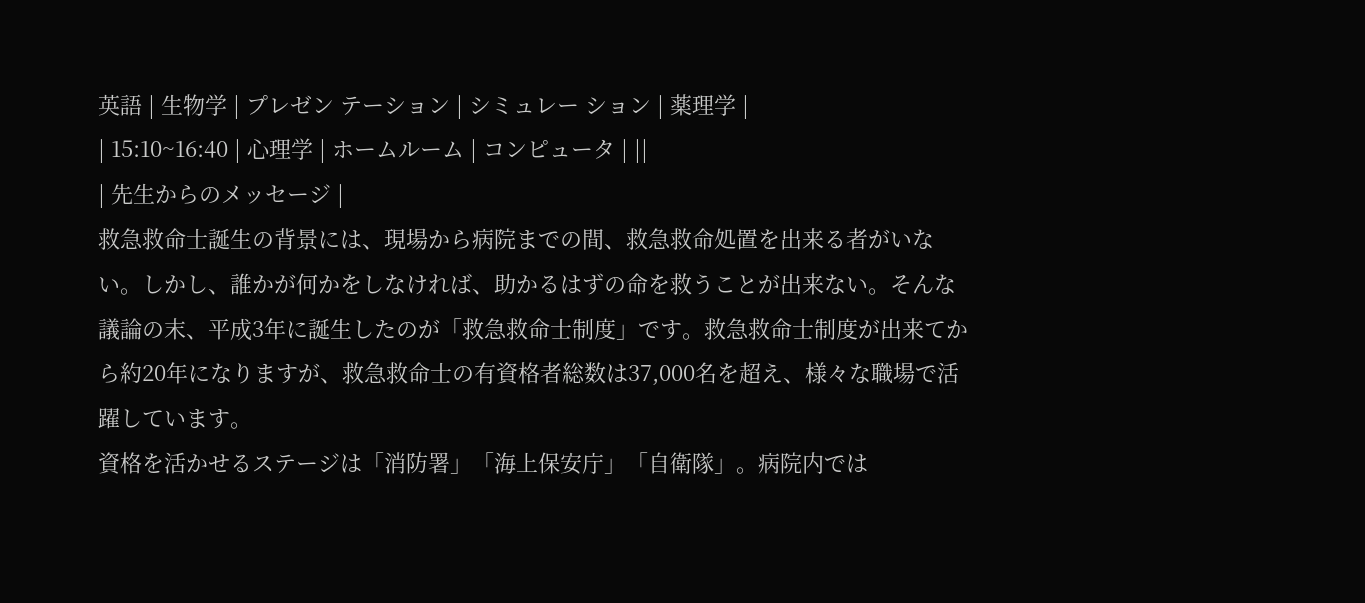英語 | 生物学 | プレゼン テーション | シミュレー ション | 薬理学 |
| 15:10~16:40 | 心理学 | ホームルーム | コンピュータ | ||
| 先生からのメッセージ |
救急救命士誕生の背景には、現場から病院までの間、救急救命処置を出来る者がいない。しかし、誰かが何かをしなければ、助かるはずの命を救うことが出来ない。そんな議論の末、平成3年に誕生したのが「救急救命士制度」です。救急救命士制度が出来てから約20年になりますが、救急救命士の有資格者総数は37,000名を超え、様々な職場で活躍しています。
資格を活かせるステージは「消防署」「海上保安庁」「自衛隊」。病院内では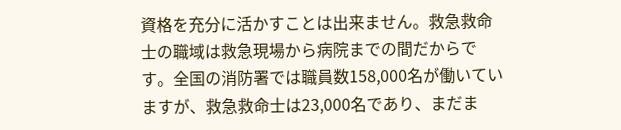資格を充分に活かすことは出来ません。救急救命士の職域は救急現場から病院までの間だからです。全国の消防署では職員数158,000名が働いていますが、救急救命士は23,000名であり、まだま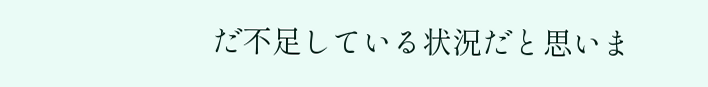だ不足している状況だと思いま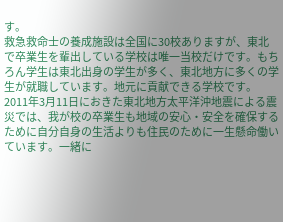す。
救急救命士の養成施設は全国に30校ありますが、東北で卒業生を輩出している学校は唯一当校だけです。もちろん学生は東北出身の学生が多く、東北地方に多くの学生が就職しています。地元に貢献できる学校です。2011年3月11日におきた東北地方太平洋沖地震による震災では、我が校の卒業生も地域の安心・安全を確保するために自分自身の生活よりも住民のために一生懸命働いています。一緒に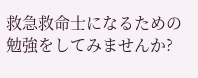救急救命士になるための勉強をしてみませんか?